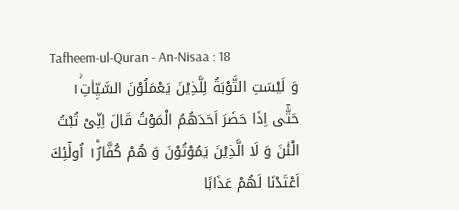Tafheem-ul-Quran - An-Nisaa : 18
وَ لَیْسَتِ التَّوْبَةُ لِلَّذِیْنَ یَعْمَلُوْنَ السَّیِّاٰتِ١ۚ حَتّٰۤى اِذَا حَضَرَ اَحَدَهُمُ الْمَوْتُ قَالَ اِنِّیْ تُبْتُ الْئٰنَ وَ لَا الَّذِیْنَ یَمُوْتُوْنَ وَ هُمْ كُفَّارٌ١ؕ اُولٰٓئِكَ اَعْتَدْنَا لَهُمْ عَذَابًا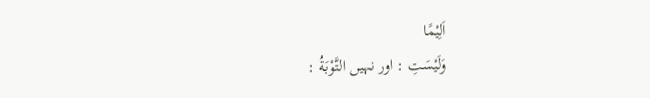اَلِیْمًا
وَلَيْسَتِ : اور نہیں التَّوْبَةُ :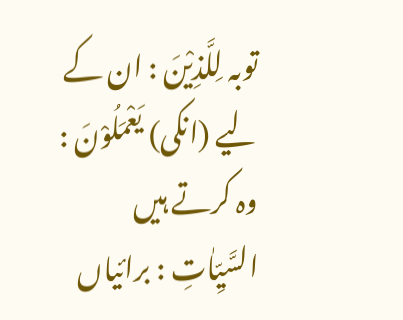توبہ لِلَّذِيْنَ : ان کے لیے (انکی) يَعْمَلُوْنَ : وہ کرتے ہیں السَّيِّاٰتِ : برائیاں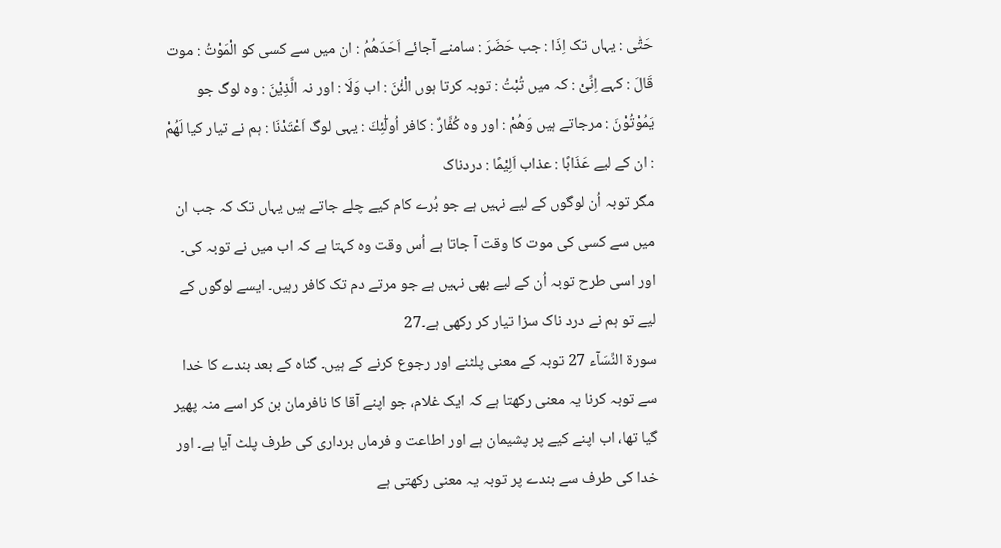حَتّٰى : یہاں تک اِذَا : جب حَضَرَ : سامنے آجائے اَحَدَھُمُ : ان میں سے کسی کو الْمَوْتُ : موت قَالَ : کہے اِنِّىْ : کہ میں تُبْتُ : توبہ کرتا ہوں الْئٰنَ : اب وَلَا : اور نہ الَّذِيْنَ : وہ لوگ جو يَمُوْتُوْنَ : مرجاتے ہیں وَھُمْ : اور وہ كُفَّارٌ : کافر اُولٰٓئِكَ : یہی لوگ اَعْتَدْنَا : ہم نے تیار کیا لَھُمْ : ان کے لیے عَذَابًا : عذاب اَلِيْمًا : دردناک
مگر توبہ اُن لوگوں کے لیے نہیں ہے جو بُرے کام کیے چلے جاتے ہیں یہاں تک کہ جب ان میں سے کسی کی موت کا وقت آ جاتا ہے اُس وقت وہ کہتا ہے کہ اب میں نے توبہ کی۔ اور اسی طرح توبہ اُن کے لیے بھی نہیں ہے جو مرتے دم تک کافر رہیں۔ ایسے لوگوں کے لیے تو ہم نے درد ناک سزا تیار کر رکھی ہے۔27
سورة النِّسَآء 27 توبہ کے معنی پلٹنے اور رجوع کرنے کے ہیں۔ گناہ کے بعد بندے کا خدا سے توبہ کرنا یہ معنی رکھتا ہے کہ ایک غلام، جو اپنے آقا کا نافرمان بن کر اسے منہ پھیر گیا تھا، اب اپنے کیے پر پشیمان ہے اور اطاعت و فرماں برداری کی طرف پلٹ آیا ہے۔ اور خدا کی طرف سے بندے پر توبہ یہ معنی رکھتی ہے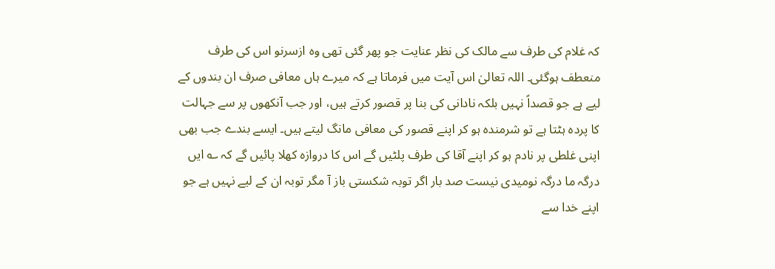کہ غلام کی طرف سے مالک کی نظر عنایت جو پھر گئی تھی وہ ازسرنو اس کی طرف منعطف ہوگئی۔ اللہ تعالیٰ اس آیت میں فرماتا ہے کہ میرے ہاں معافی صرف ان بندوں کے لیے ہے جو قصداً نہیں بلکہ نادانی کی بنا پر قصور کرتے ہیں، اور جب آنکھوں پر سے جہالت کا پردہ ہٹتا ہے تو شرمندہ ہو کر اپنے قصور کی معافی مانگ لیتے ہیں۔ ایسے بندے جب بھی اپنی غلطی پر نادم ہو کر اپنے آقا کی طرف پلٹیں گے اس کا دروازہ کھلا پائیں گے کہ ؎ ایں درگہ ما درگہ نومیدی نیست صد بار اگر توبہ شکستی باز آ مگر توبہ ان کے لیے نہیں ہے جو اپنے خدا سے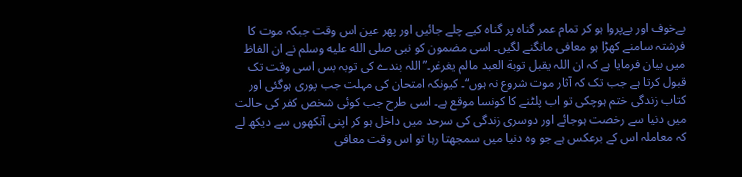بےخوف اور بےپروا ہو کر تمام عمر گناہ پر گناہ کیے چلے جائیں اور پھر عین اس وقت جبکہ موت کا فرشتہ سامنے کھڑا ہو معافی مانگنے لگیں۔ اسی مضمون کو نبی صلى الله عليه وسلم نے ان الفاظ میں بیان فرمایا ہے کہ ان اللہ یقبل توبة العبد مالم یغرغر۔”اللہ بندے کی توبہ بس اسی وقت تک قبول کرتا ہے جب تک کہ آثار موت شروع نہ ہوں“۔ کیونکہ امتحان کی مہلت جب پوری ہوگئی اور کتاب زندگی ختم ہوچکی تو اب پلٹنے کا کونسا موقع ہے۔ اسی طرح جب کوئی شخص کفر کی حالت میں دنیا سے رخصت ہوجائے اور دوسری زندگی کی سرحد میں داخل ہو کر اپنی آنکھوں سے دیکھ لے کہ معاملہ اس کے برعکس ہے جو وہ دنیا میں سمجھتا رہا تو اس وقت معافی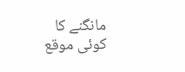مانگنے کا کوئی موقع